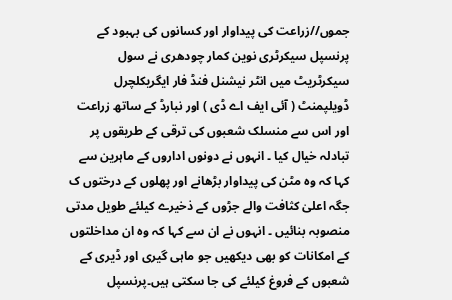جموں//زراعت کی پیداوار اور کسانوں کی بہبود کے پرنسپل سیکرٹری نوین کمار چودھری نے سول سیکرٹریٹ میں انٹر نیشنل فنڈ فار ایگریکلچرل ڈویلپمنٹ ( آئی ایف اے ڈی ) اور نبارڈ کے ساتھ زراعت اور اس سے منسلک شعبوں کی ترقی کے طریقوں پر تبادلہ خیال کیا ۔ انہوں نے دونوں اداروں کے ماہرین سے کہا کہ وہ مٹن کی پیداوار بڑھانے اور پھلوں کے درختوں ک جگہ اعلیٰ کثافت والے جڑوں کے ذخیرے کیلئے طویل مدتی منصوبہ بنائیں ۔ انہوں نے ان سے کہا کہ وہ ان مداخلتوں کے امکانات کو بھی دیکھیں جو ماہی گیری اور ڈیری کے شعبوں کے فروغ کیلئے کی جا سکتی ہیں۔پرنسپل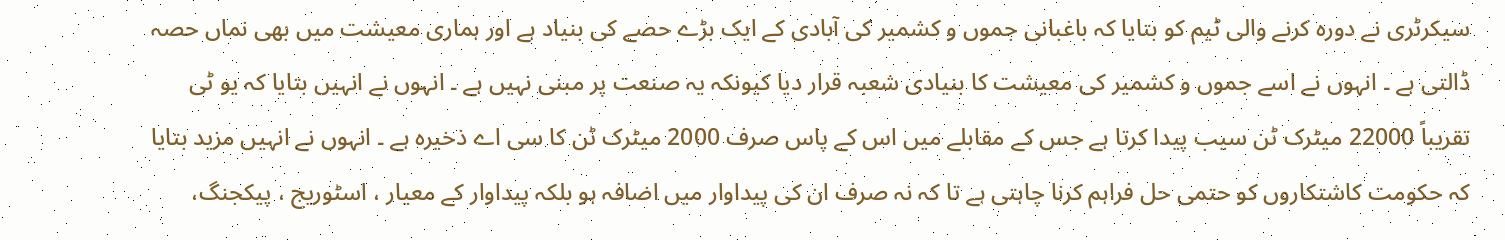سیکرٹری نے دورہ کرنے والی ٹیم کو بتایا کہ باغبانی جموں و کشمیر کی آبادی کے ایک بڑے حصے کی بنیاد ہے اور ہماری معیشت میں بھی نماں حصہ ڈالتی ہے ۔ انہوں نے اسے جموں و کشمیر کی معیشت کا بنیادی شعبہ قرار دیا کیونکہ یہ صنعت پر مبنی نہیں ہے ۔ انہوں نے انہیں بتایا کہ یو ٹی تقریباً 22000 میٹرک ٹن سیب پیدا کرتا ہے جس کے مقابلے میں اس کے پاس صرف 2000 میٹرک ٹن کا سی اے ذخیرہ ہے ۔ انہوں نے انہیں مزید بتایا کہ حکومت کاشتکاروں کو حتمی حل فراہم کرنا چاہتی ہے تا کہ نہ صرف ان کی پیداوار میں اضافہ ہو بلکہ پیداوار کے معیار ، اسٹوریج ، پیکجنگ،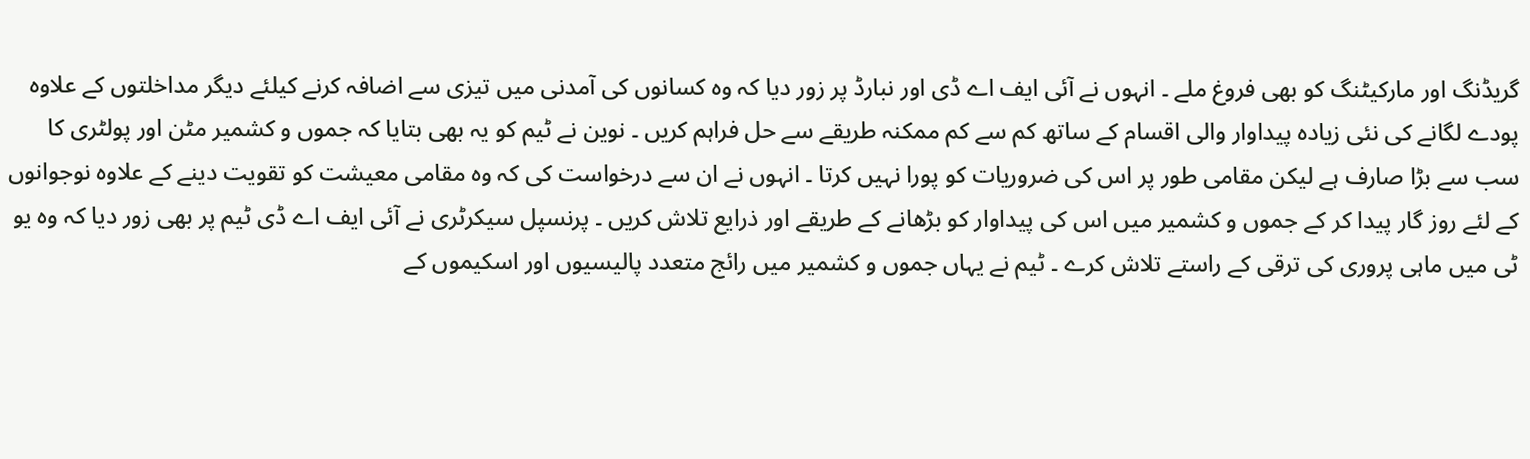گریڈنگ اور مارکیٹنگ کو بھی فروغ ملے ۔ انہوں نے آئی ایف اے ڈی اور نبارڈ پر زور دیا کہ وہ کسانوں کی آمدنی میں تیزی سے اضافہ کرنے کیلئے دیگر مداخلتوں کے علاوہ پودے لگانے کی نئی زیادہ پیداوار والی اقسام کے ساتھ کم سے کم ممکنہ طریقے سے حل فراہم کریں ۔ نوین نے ٹیم کو یہ بھی بتایا کہ جموں و کشمیر مٹن اور پولٹری کا سب سے بڑا صارف ہے لیکن مقامی طور پر اس کی ضروریات کو پورا نہیں کرتا ۔ انہوں نے ان سے درخواست کی کہ وہ مقامی معیشت کو تقویت دینے کے علاوہ نوجوانوں کے لئے روز گار پیدا کر کے جموں و کشمیر میں اس کی پیداوار کو بڑھانے کے طریقے اور ذرایع تلاش کریں ۔ پرنسپل سیکرٹری نے آئی ایف اے ڈی ٹیم پر بھی زور دیا کہ وہ یو ٹی میں ماہی پروری کی ترقی کے راستے تلاش کرے ۔ ٹیم نے یہاں جموں و کشمیر میں رائج متعدد پالیسیوں اور اسکیموں کے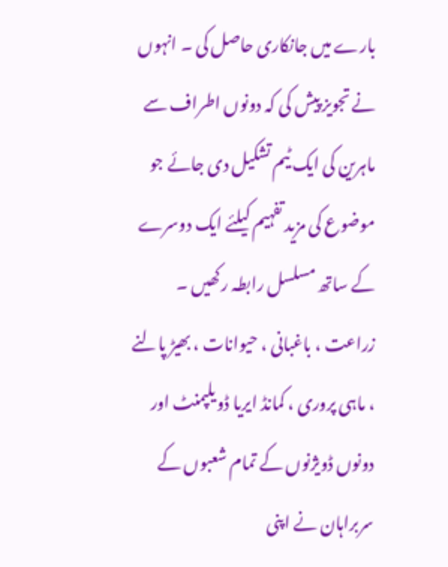بارے میں جانکاری حاصل کی ۔ انہوں نے تجویز پیش کی کہ دونوں اطراف سے ماہرین کی ایک ٹیم تشکیل دی جائے جو موضوع کی مزید تفہیم کیلئے ایک دوسرے کے ساتھ مسلسل رابطہ رکھیں ۔ زراعت ، باغبانی ، حیوانات ، بھیڑ پالنے ، ماہی پروری ، کمانڈ ایریا ڈویلپمنٹ اور دونوں ڈویژنوں کے تمام شعبوں کے سربراہان نے اپنی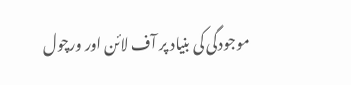موجودگی کی بنیاد پر آف لائن اور ورچول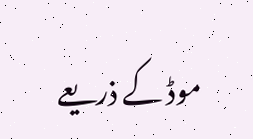موڈ کے ذریعے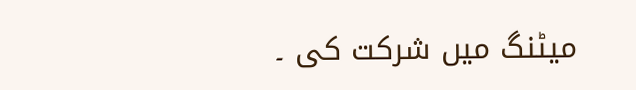میٹنگ میں شرکت کی ۔